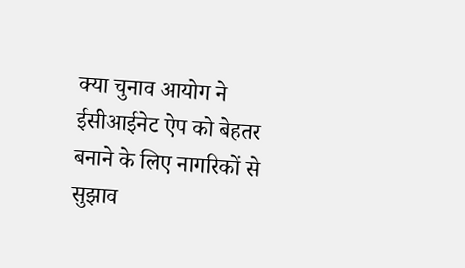क्या चुनाव आयोग ने ईसीआईनेट ऐप को बेहतर बनाने के लिए नागरिकों से सुझाव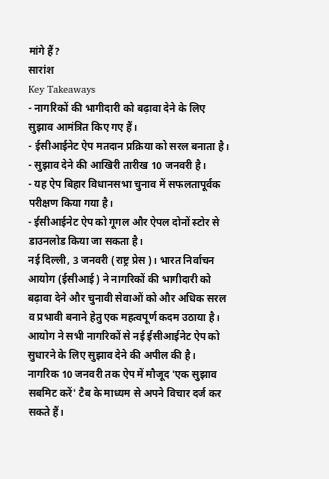मांगे हैं?
सारांश
Key Takeaways
- नागरिकों की भागीदारी को बढ़ावा देने के लिए सुझाव आमंत्रित किए गए हैं।
- ईसीआईनेट ऐप मतदान प्रक्रिया को सरल बनाता है।
- सुझाव देने की आखिरी तारीख 10 जनवरी है।
- यह ऐप बिहार विधानसभा चुनाव में सफलतापूर्वक परीक्षण किया गया है।
- ईसीआईनेट ऐप को गूगल और ऐपल दोनों स्टोर से डाउनलोड किया जा सकता है।
नई दिल्ली, 3 जनवरी (राष्ट्र प्रेस)। भारत निर्वाचन आयोग (ईसीआई) ने नागरिकों की भागीदारी को बढ़ावा देने और चुनावी सेवाओं को और अधिक सरल व प्रभावी बनाने हेतु एक महत्वपूर्ण कदम उठाया है। आयोग ने सभी नागरिकों से नई ईसीआईनेट ऐप को सुधारने के लिए सुझाव देने की अपील की है।
नागरिक 10 जनवरी तक ऐप में मौजूद 'एक सुझाव सबमिट करें' टैब के माध्यम से अपने विचार दर्ज कर सकते हैं।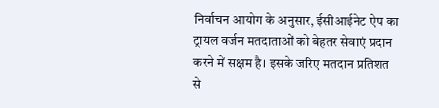निर्वाचन आयोग के अनुसार, ईसीआईनेट ऐप का ट्रायल वर्जन मतदाताओं को बेहतर सेवाएं प्रदान करने में सक्षम है। इसके जरिए मतदान प्रतिशत से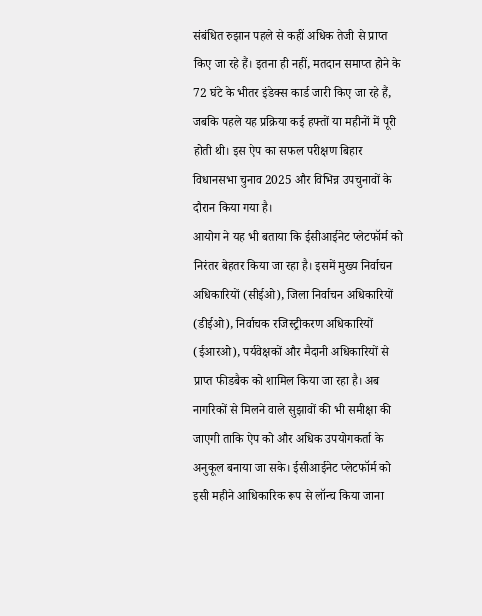संबंधित रुझान पहले से कहीं अधिक तेजी से प्राप्त किए जा रहे हैं। इतना ही नहीं, मतदान समाप्त होने के 72 घंटे के भीतर इंडेक्स कार्ड जारी किए जा रहे हैं, जबकि पहले यह प्रक्रिया कई हफ्तों या महीनों में पूरी होती थी। इस ऐप का सफल परीक्षण बिहार विधानसभा चुनाव 2025 और विभिन्न उपचुनावों के दौरान किया गया है।
आयोग ने यह भी बताया कि ईसीआईनेट प्लेटफॉर्म को निरंतर बेहतर किया जा रहा है। इसमें मुख्य निर्वाचन अधिकारियों (सीईओ), जिला निर्वाचन अधिकारियों (डीईओ), निर्वाचक रजिस्ट्रीकरण अधिकारियों (ईआरओ), पर्यवेक्षकों और मैदानी अधिकारियों से प्राप्त फीडबैक को शामिल किया जा रहा है। अब नागरिकों से मिलने वाले सुझावों की भी समीक्षा की जाएगी ताकि ऐप को और अधिक उपयोगकर्ता के अनुकूल बनाया जा सके। ईसीआईनेट प्लेटफॉर्म को इसी महीने आधिकारिक रूप से लॉन्च किया जाना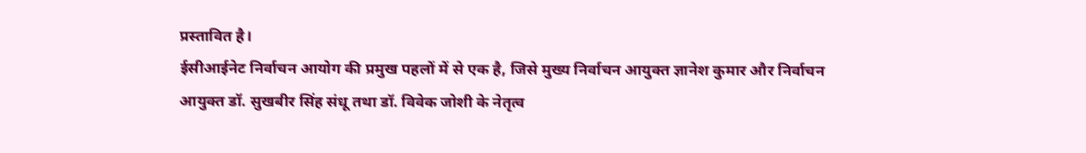प्रस्तावित है।
ईसीआईनेट निर्वाचन आयोग की प्रमुख पहलों में से एक है, जिसे मुख्य निर्वाचन आयुक्त ज्ञानेश कुमार और निर्वाचन आयुक्त डॉ. सुखबीर सिंह संधू तथा डॉ. विवेक जोशी के नेतृत्व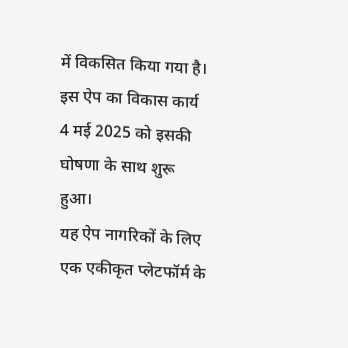में विकसित किया गया है। इस ऐप का विकास कार्य 4 मई 2025 को इसकी घोषणा के साथ शुरू हुआ।
यह ऐप नागरिकों के लिए एक एकीकृत प्लेटफॉर्म के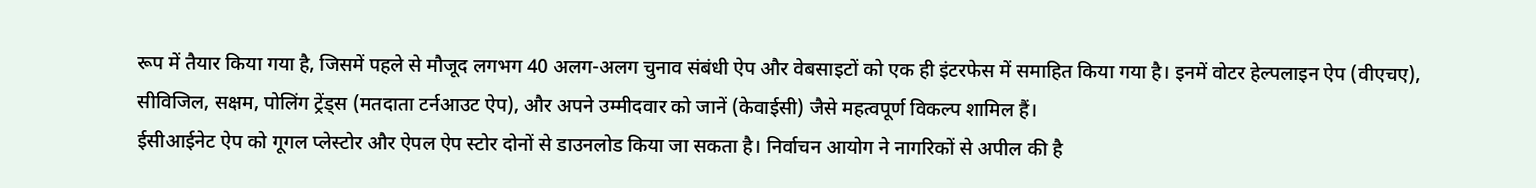रूप में तैयार किया गया है, जिसमें पहले से मौजूद लगभग 40 अलग-अलग चुनाव संबंधी ऐप और वेबसाइटों को एक ही इंटरफेस में समाहित किया गया है। इनमें वोटर हेल्पलाइन ऐप (वीएचए), सीविजिल, सक्षम, पोलिंग ट्रेंड्स (मतदाता टर्नआउट ऐप), और अपने उम्मीदवार को जानें (केवाईसी) जैसे महत्वपूर्ण विकल्प शामिल हैं।
ईसीआईनेट ऐप को गूगल प्लेस्टोर और ऐपल ऐप स्टोर दोनों से डाउनलोड किया जा सकता है। निर्वाचन आयोग ने नागरिकों से अपील की है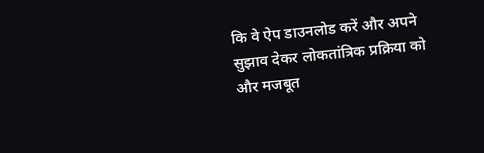कि वे ऐप डाउनलोड करें और अपने सुझाव देकर लोकतांत्रिक प्रक्रिया को और मजबूत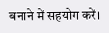बनाने में सहयोग करें।